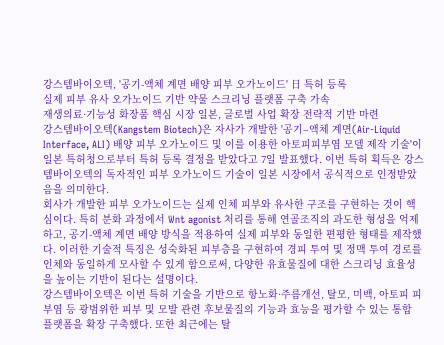강스템바이오텍, '공기-액체 계면 배양 피부 오가노이드' 日 특허 등록
실제 피부 유사 오가노이드 기반 약물 스크리닝 플랫폼 구축 가속
재생의료·기능성 화장품 핵심 시장 일본, 글로벌 사업 확장 전략적 기반 마련
강스템바이오텍(Kangstem Biotech)은 자사가 개발한 '공기–액체 계면(Air-Liquid Interface, ALI) 배양 피부 오가노이드 및 이를 이용한 아토피피부염 모델 제작 기술'이 일본 특허청으로부터 특허 등록 결정을 받았다고 7일 발표했다. 이번 특허 획득은 강스템바이오텍의 독자적인 피부 오가노이드 기술이 일본 시장에서 공식적으로 인정받았음을 의미한다.
회사가 개발한 피부 오가노이드는 실제 인체 피부와 유사한 구조를 구현하는 것이 핵심이다. 특히 분화 과정에서 Wnt agonist 처리를 통해 연골조직의 과도한 형성을 억제하고, 공기-액체 계면 배양 방식을 적용하여 실제 피부와 동일한 편평한 형태를 제작했다. 이러한 기술적 특징은 성숙화된 피부층을 구현하여 경피 투여 및 정맥 투여 경로를 인체와 동일하게 모사할 수 있게 함으로써, 다양한 유효물질에 대한 스크리닝 효율성을 높이는 기반이 된다는 설명이다.
강스템바이오텍은 이번 특허 기술을 기반으로 항노화·주름개선, 탈모, 미백, 아토피 피부염 등 광범위한 피부 및 모발 관련 후보물질의 기능과 효능을 평가할 수 있는 통합 플랫폼을 확장 구축했다. 또한 최근에는 탈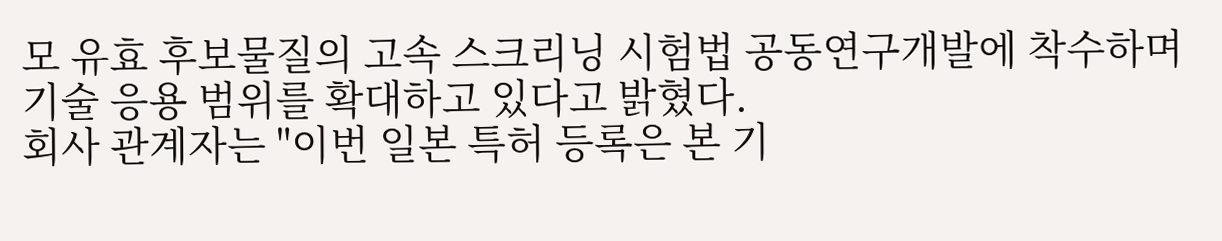모 유효 후보물질의 고속 스크리닝 시험법 공동연구개발에 착수하며 기술 응용 범위를 확대하고 있다고 밝혔다.
회사 관계자는 "이번 일본 특허 등록은 본 기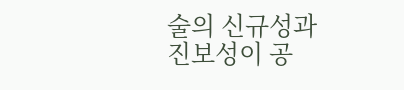술의 신규성과 진보성이 공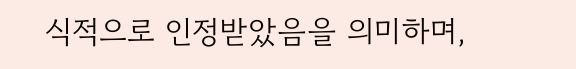식적으로 인정받았음을 의미하며,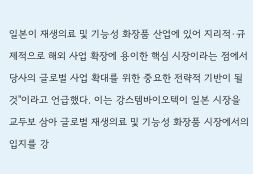일본이 재생의료 및 기능성 화장품 산업에 있어 지리적·규제적으로 해외 사업 확장에 용이한 핵심 시장이라는 점에서 당사의 글로벌 사업 확대를 위한 중요한 전략적 기반이 될 것"이라고 언급했다. 이는 강스템바이오텍이 일본 시장을 교두보 삼아 글로벌 재생의료 및 기능성 화장품 시장에서의 입지를 강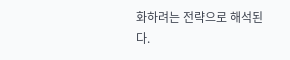화하려는 전략으로 해석된다.